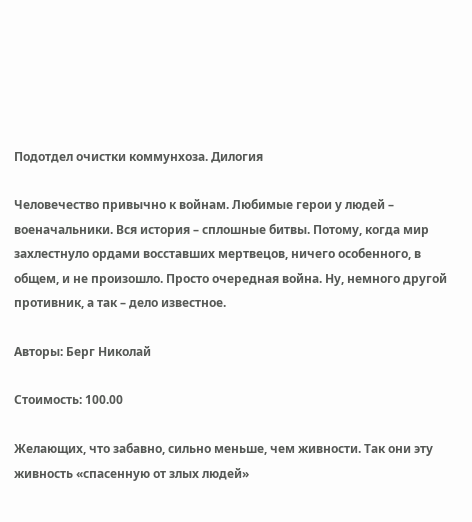Подотдел очистки коммунхоза. Дилогия

Человечество привычно к войнам. Любимые герои у людей – военачальники. Вся история – сплошные битвы. Потому, когда мир захлестнуло ордами восставших мертвецов, ничего особенного, в общем, и не произошло. Просто очередная война. Ну, немного другой противник, а так – дело известное.

Авторы: Берг Николай

Стоимость: 100.00

Желающих, что забавно, сильно меньше, чем живности. Так они эту живность «спасенную от злых людей»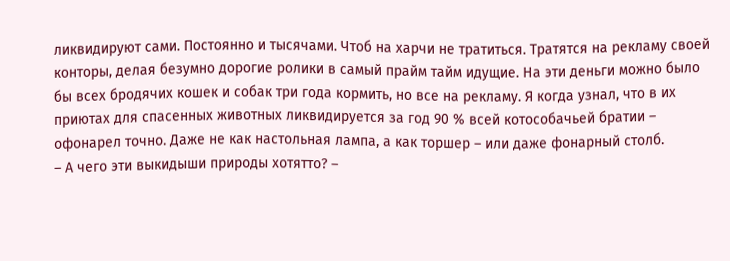ликвидируют сами. Постоянно и тысячами. Чтоб на харчи не тратиться. Тратятся на рекламу своей конторы, делая безумно дорогие ролики в самый прайм тайм идущие. На эти деньги можно было бы всех бродячих кошек и собак три года кормить, но все на рекламу. Я когда узнал, что в их приютах для спасенных животных ликвидируется за год 90 % всей котособачьей братии – офонарел точно. Даже не как настольная лампа, а как торшер – или даже фонарный столб.
– А чего эти выкидыши природы хотятто? –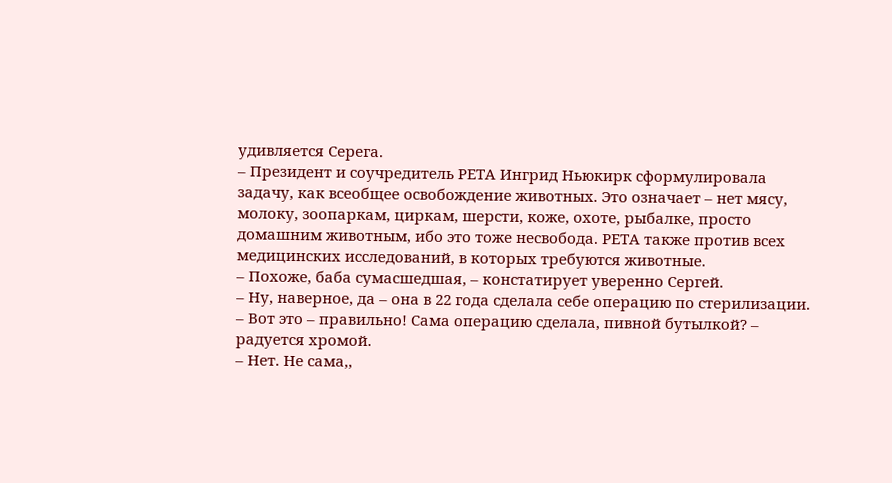удивляется Серега.
– Президент и соучредитель РЕТА Ингрид Ньюкирк сформулировала задачу, как всеобщее освобождение животных. Это означает – нет мясу, молоку, зоопаркам, циркам, шерсти, коже, охоте, рыбалке, просто домашним животным, ибо это тоже несвобода. РЕТА также против всех медицинских исследований, в которых требуются животные.
– Похоже, баба сумасшедшая, – констатирует уверенно Сергей.
– Ну, наверное, да – она в 22 года сделала себе операцию по стерилизации.
– Вот это – правильно! Сама операцию сделала, пивной бутылкой? – радуется хромой.
– Нет. Не сама,,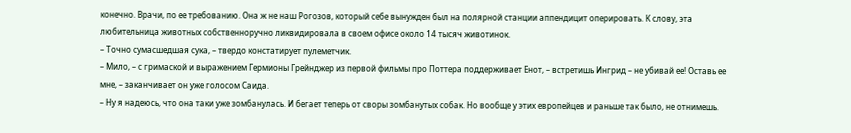конечно. Врачи, по ее требованию. Она ж не наш Рогозов, который себе вынужден был на полярной станции аппендицит оперировать. К слову, эта любительница животных собственноручно ликвидировала в своем офисе около 14 тысяч животинок.
– Точно сумасшедшая сука, – твердо констатирует пулеметчик.
– Мило, – с гримаской и выражением Гермионы Грейнджер из первой фильмы про Поттера поддерживает Енот, – встретишь Ингрид – не убивай ее! Оставь ее мне, – заканчивает он уже голосом Саида.
– Ну я надеюсь, что она таки уже зомбанулась. И бегает теперь от своры зомбанутых собак. Но вообще у этих европейцев и раньше так было, не отнимешь.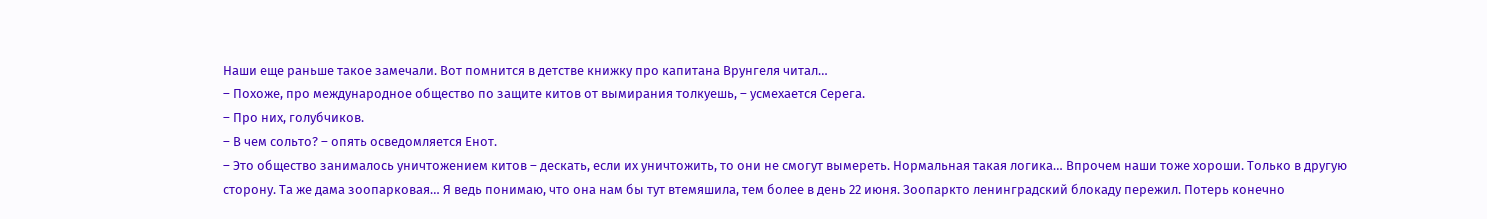Наши еще раньше такое замечали. Вот помнится в детстве книжку про капитана Врунгеля читал…
– Похоже, про международное общество по защите китов от вымирания толкуешь, – усмехается Серега.
– Про них, голубчиков.
– В чем сольто? – опять осведомляется Енот.
– Это общество занималось уничтожением китов – дескать, если их уничтожить, то они не смогут вымереть. Нормальная такая логика… Впрочем наши тоже хороши. Только в другую сторону. Та же дама зоопарковая… Я ведь понимаю, что она нам бы тут втемяшила, тем более в день 22 июня. Зоопаркто ленинградский блокаду пережил. Потерь конечно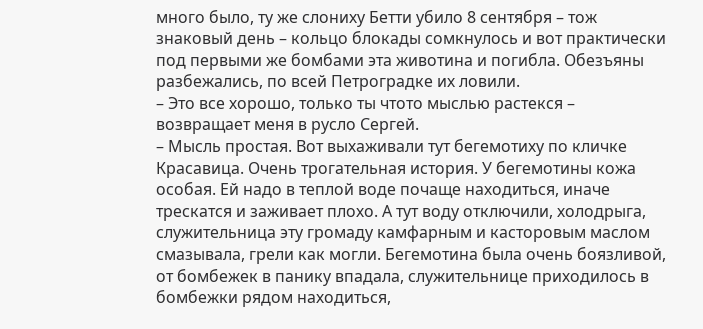много было, ту же слониху Бетти убило 8 сентября – тож знаковый день – кольцо блокады сомкнулось и вот практически под первыми же бомбами эта животина и погибла. Обезъяны разбежались, по всей Петроградке их ловили.
– Это все хорошо, только ты чтото мыслью растекся – возвращает меня в русло Сергей.
– Мысль простая. Вот выхаживали тут бегемотиху по кличке Красавица. Очень трогательная история. У бегемотины кожа особая. Ей надо в теплой воде почаще находиться, иначе трескатся и заживает плохо. А тут воду отключили, холодрыга, служительница эту громаду камфарным и касторовым маслом смазывала, грели как могли. Бегемотина была очень боязливой, от бомбежек в панику впадала, служительнице приходилось в бомбежки рядом находиться,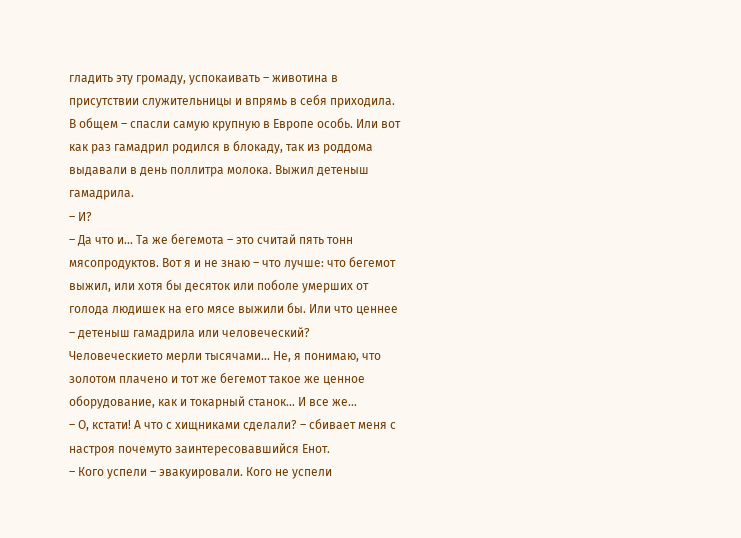гладить эту громаду, успокаивать – животина в присутствии служительницы и впрямь в себя приходила. В общем – спасли самую крупную в Европе особь. Или вот как раз гамадрил родился в блокаду, так из роддома выдавали в день поллитра молока. Выжил детеныш гамадрила.
– И?
– Да что и… Та же бегемота – это считай пять тонн мясопродуктов. Вот я и не знаю – что лучше: что бегемот выжил, или хотя бы десяток или поболе умерших от голода людишек на его мясе выжили бы. Или что ценнее – детеныш гамадрила или человеческий? Человеческието мерли тысячами… Не, я понимаю, что золотом плачено и тот же бегемот такое же ценное оборудование, как и токарный станок… И все же…
– О, кстати! А что с хищниками сделали? – сбивает меня с настроя почемуто заинтересовавшийся Енот.
– Кого успели – эвакуировали. Кого не успели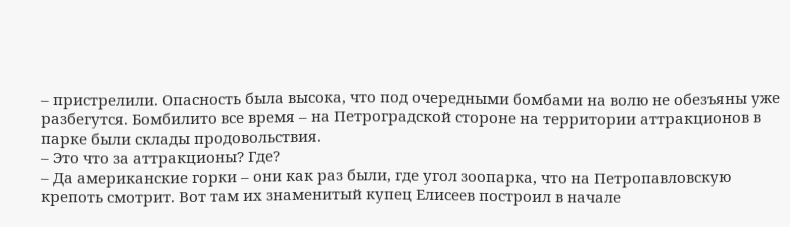– пристрелили. Опасность была высока, что под очередными бомбами на волю не обезъяны уже разбегутся. Бомбилито все время – на Петроградской стороне на территории аттракционов в парке были склады продовольствия.
– Это что за аттракционы? Где?
– Да американские горки – они как раз были, где угол зоопарка, что на Петропавловскую крепоть смотрит. Вот там их знаменитый купец Елисеев построил в начале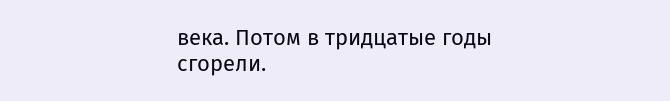века. Потом в тридцатые годы сгорели.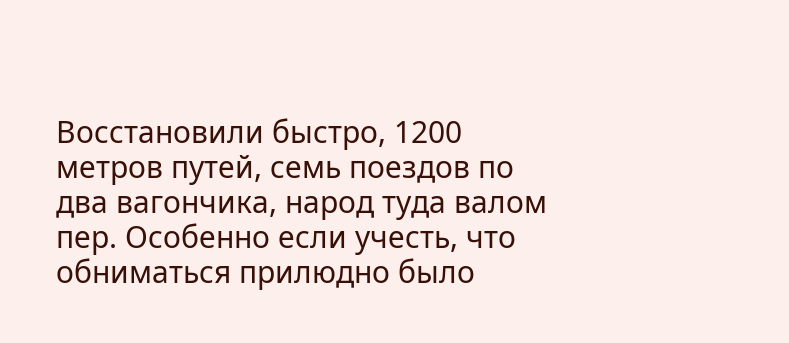Восстановили быстро, 1200 метров путей, семь поездов по два вагончика, народ туда валом пер. Особенно если учесть, что обниматься прилюдно было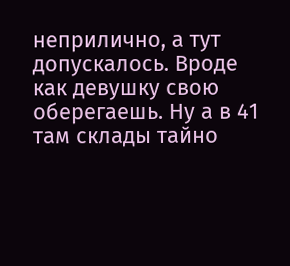неприлично, а тут допускалось. Вроде как девушку свою оберегаешь. Ну а в 41 там склады тайно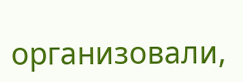организовали,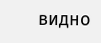видно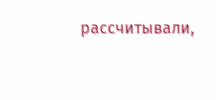рассчитывали,